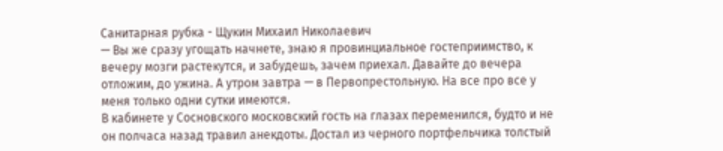Санитарная рубка - Щукин Михаил Николаевич
— Вы же сразу угощать начнете, знаю я провинциальное гостеприимство, к вечеру мозги растекутся, и забудешь, зачем приехал. Давайте до вечера отложим, до ужина. А утром завтра — в Первопрестольную. На все про все у меня только одни сутки имеются.
В кабинете у Сосновского московский гость на глазах переменился, будто и не он полчаса назад травил анекдоты. Достал из черного портфельчика толстый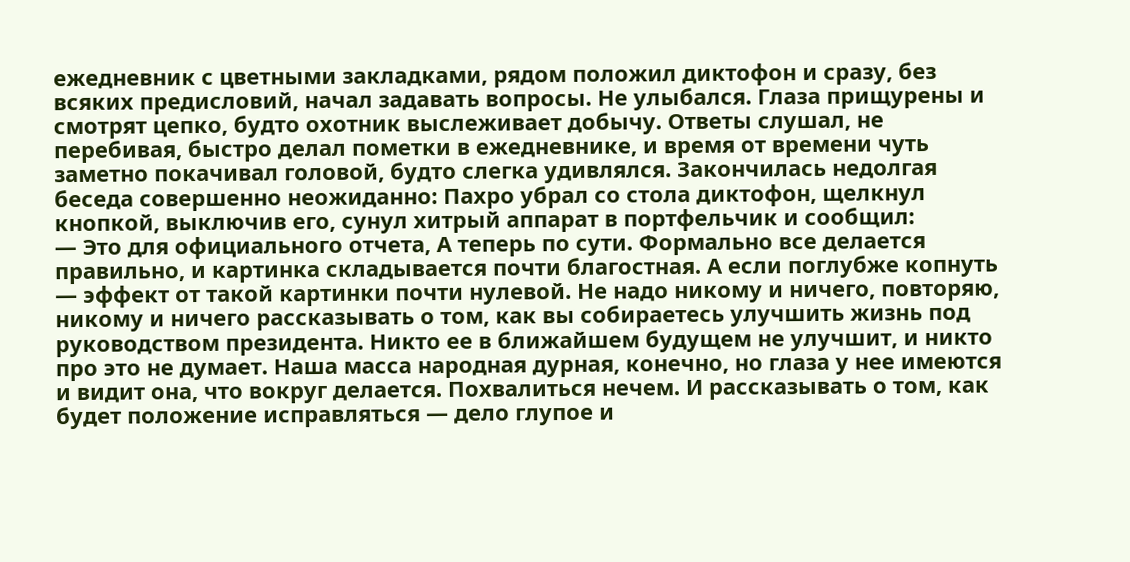ежедневник с цветными закладками, рядом положил диктофон и сразу, без всяких предисловий, начал задавать вопросы. Не улыбался. Глаза прищурены и смотрят цепко, будто охотник выслеживает добычу. Ответы слушал, не перебивая, быстро делал пометки в ежедневнике, и время от времени чуть заметно покачивал головой, будто слегка удивлялся. Закончилась недолгая беседа совершенно неожиданно: Пахро убрал со стола диктофон, щелкнул кнопкой, выключив его, сунул хитрый аппарат в портфельчик и сообщил:
— Это для официального отчета, А теперь по сути. Формально все делается правильно, и картинка складывается почти благостная. А если поглубже копнуть — эффект от такой картинки почти нулевой. Не надо никому и ничего, повторяю, никому и ничего рассказывать о том, как вы собираетесь улучшить жизнь под руководством президента. Никто ее в ближайшем будущем не улучшит, и никто про это не думает. Наша масса народная дурная, конечно, но глаза у нее имеются и видит она, что вокруг делается. Похвалиться нечем. И рассказывать о том, как будет положение исправляться — дело глупое и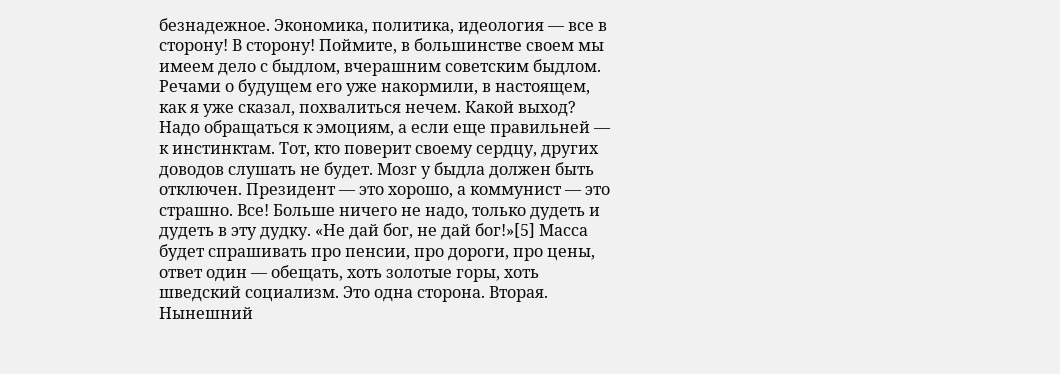безнадежное. Экономика, политика, идеология — все в сторону! В сторону! Поймите, в большинстве своем мы имеем дело с быдлом, вчерашним советским быдлом. Речами о будущем его уже накормили, в настоящем, как я уже сказал, похвалиться нечем. Какой выход? Надо обращаться к эмоциям, а если еще правильней — к инстинктам. Тот, кто поверит своему сердцу, других доводов слушать не будет. Мозг у быдла должен быть отключен. Президент — это хорошо, а коммунист — это страшно. Все! Больше ничего не надо, только дудеть и дудеть в эту дудку. «Не дай бог, не дай бог!»[5] Масса будет спрашивать про пенсии, про дороги, про цены, ответ один — обещать, хоть золотые горы, хоть шведский социализм. Это одна сторона. Вторая. Нынешний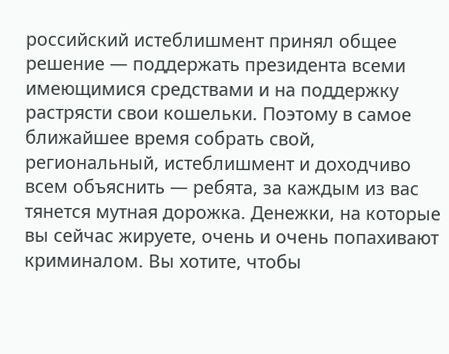российский истеблишмент принял общее решение — поддержать президента всеми имеющимися средствами и на поддержку растрясти свои кошельки. Поэтому в самое ближайшее время собрать свой, региональный, истеблишмент и доходчиво всем объяснить — ребята, за каждым из вас тянется мутная дорожка. Денежки, на которые вы сейчас жируете, очень и очень попахивают криминалом. Вы хотите, чтобы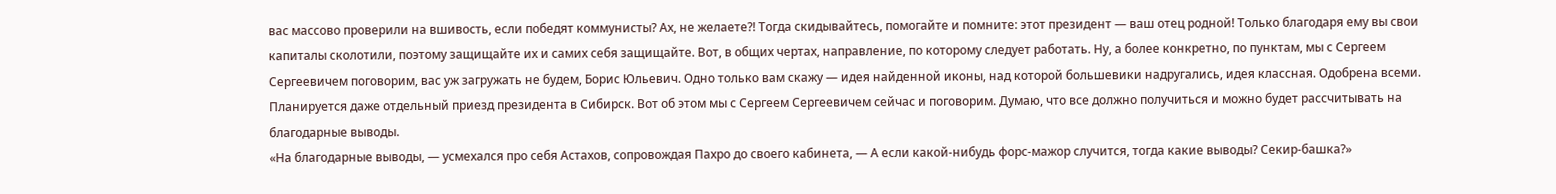вас массово проверили на вшивость, если победят коммунисты? Ах, не желаете?! Тогда скидывайтесь, помогайте и помните: этот президент — ваш отец родной! Только благодаря ему вы свои капиталы сколотили, поэтому защищайте их и самих себя защищайте. Вот, в общих чертах, направление, по которому следует работать. Ну, а более конкретно, по пунктам, мы с Сергеем Сергеевичем поговорим, вас уж загружать не будем, Борис Юльевич. Одно только вам скажу — идея найденной иконы, над которой большевики надругались, идея классная. Одобрена всеми. Планируется даже отдельный приезд президента в Сибирск. Вот об этом мы с Сергеем Сергеевичем сейчас и поговорим. Думаю, что все должно получиться и можно будет рассчитывать на благодарные выводы.
«На благодарные выводы, — усмехался про себя Астахов, сопровождая Пахро до своего кабинета, — А если какой-нибудь форс-мажор случится, тогда какие выводы? Секир-башка?»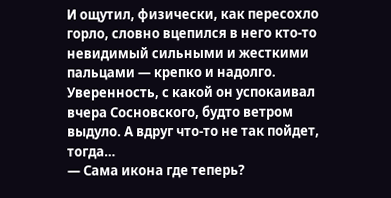И ощутил, физически, как пересохло горло, словно вцепился в него кто-то невидимый сильными и жесткими пальцами — крепко и надолго. Уверенность, с какой он успокаивал вчера Сосновского, будто ветром выдуло. А вдруг что-то не так пойдет, тогда…
— Сама икона где теперь?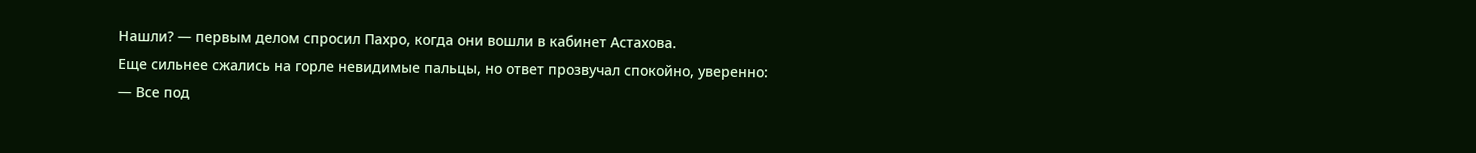Нашли? — первым делом спросил Пахро, когда они вошли в кабинет Астахова.
Еще сильнее сжались на горле невидимые пальцы, но ответ прозвучал спокойно, уверенно:
— Все под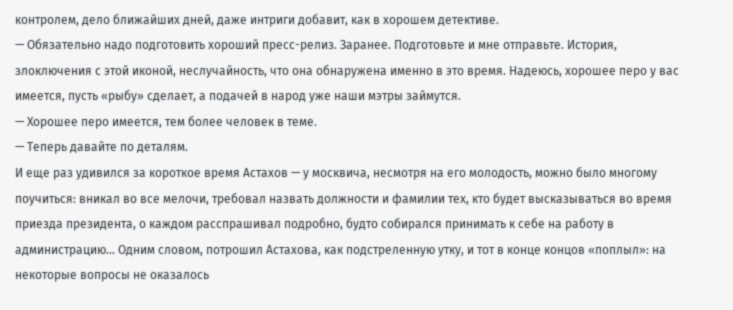контролем, дело ближайших дней, даже интриги добавит, как в хорошем детективе.
— Обязательно надо подготовить хороший пресс-релиз. Заранее. Подготовьте и мне отправьте. История, злоключения с этой иконой, неслучайность, что она обнаружена именно в это время. Надеюсь, хорошее перо у вас имеется, пусть «рыбу» сделает, а подачей в народ уже наши мэтры займутся.
— Хорошее перо имеется, тем более человек в теме.
— Теперь давайте по деталям.
И еще раз удивился за короткое время Астахов — у москвича, несмотря на его молодость, можно было многому поучиться: вникал во все мелочи, требовал назвать должности и фамилии тех, кто будет высказываться во время приезда президента, о каждом расспрашивал подробно, будто собирался принимать к себе на работу в администрацию… Одним словом, потрошил Астахова, как подстреленную утку, и тот в конце концов «поплыл»: на некоторые вопросы не оказалось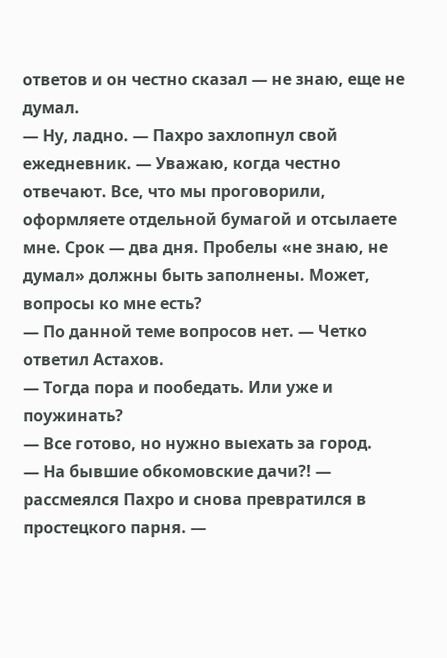ответов и он честно сказал — не знаю, еще не думал.
— Ну, ладно. — Пахро захлопнул свой ежедневник. — Уважаю, когда честно отвечают. Все, что мы проговорили, оформляете отдельной бумагой и отсылаете мне. Срок — два дня. Пробелы «не знаю, не думал» должны быть заполнены. Может, вопросы ко мне есть?
— По данной теме вопросов нет. — Четко ответил Астахов.
— Тогда пора и пообедать. Или уже и поужинать?
— Все готово, но нужно выехать за город.
— На бывшие обкомовские дачи?! — рассмеялся Пахро и снова превратился в простецкого парня. —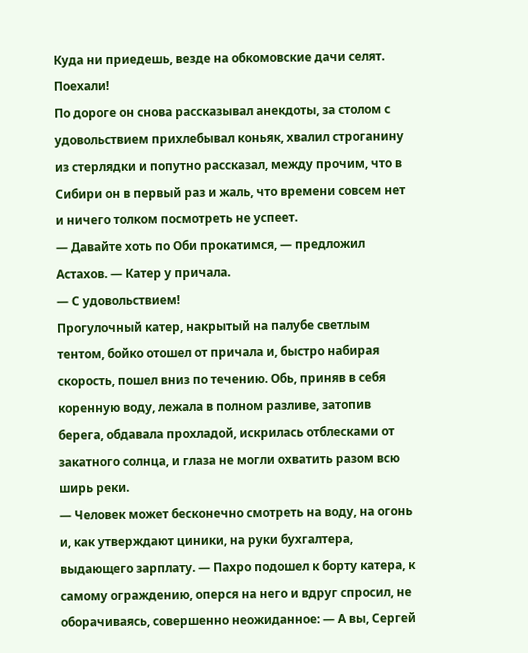Куда ни приедешь, везде на обкомовские дачи селят. Поехали!
По дороге он снова рассказывал анекдоты, за столом с удовольствием прихлебывал коньяк, хвалил строганину из стерлядки и попутно рассказал, между прочим, что в Сибири он в первый раз и жаль, что времени совсем нет и ничего толком посмотреть не успеет.
— Давайте хоть по Оби прокатимся, — предложил Астахов. — Катер у причала.
— С удовольствием!
Прогулочный катер, накрытый на палубе светлым тентом, бойко отошел от причала и, быстро набирая скорость, пошел вниз по течению. Обь, приняв в себя коренную воду, лежала в полном разливе, затопив берега, обдавала прохладой, искрилась отблесками от закатного солнца, и глаза не могли охватить разом всю ширь реки.
— Человек может бесконечно смотреть на воду, на огонь и, как утверждают циники, на руки бухгалтера, выдающего зарплату. — Пахро подошел к борту катера, к самому ограждению, оперся на него и вдруг спросил, не оборачиваясь, совершенно неожиданное: — А вы, Сергей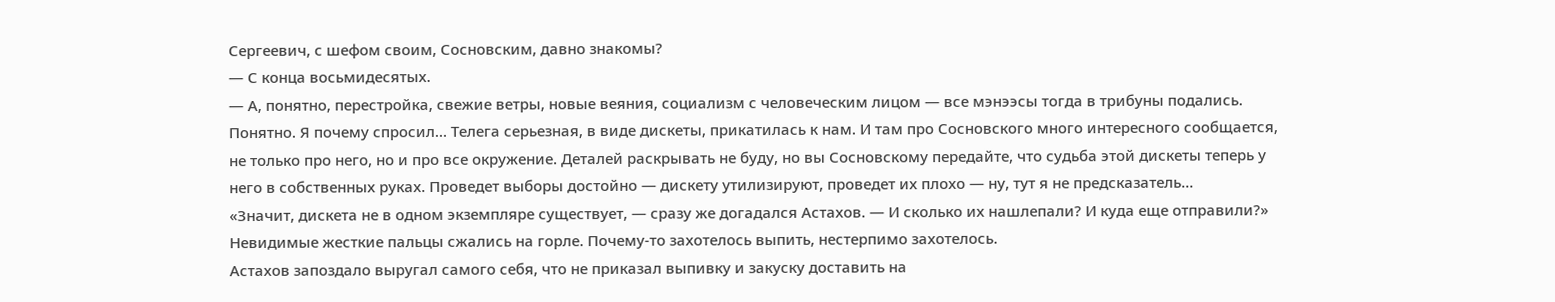Сергеевич, с шефом своим, Сосновским, давно знакомы?
— С конца восьмидесятых.
— А, понятно, перестройка, свежие ветры, новые веяния, социализм с человеческим лицом — все мэнээсы тогда в трибуны подались. Понятно. Я почему спросил… Телега серьезная, в виде дискеты, прикатилась к нам. И там про Сосновского много интересного сообщается, не только про него, но и про все окружение. Деталей раскрывать не буду, но вы Сосновскому передайте, что судьба этой дискеты теперь у него в собственных руках. Проведет выборы достойно — дискету утилизируют, проведет их плохо — ну, тут я не предсказатель…
«Значит, дискета не в одном экземпляре существует, — сразу же догадался Астахов. — И сколько их нашлепали? И куда еще отправили?»
Невидимые жесткие пальцы сжались на горле. Почему-то захотелось выпить, нестерпимо захотелось.
Астахов запоздало выругал самого себя, что не приказал выпивку и закуску доставить на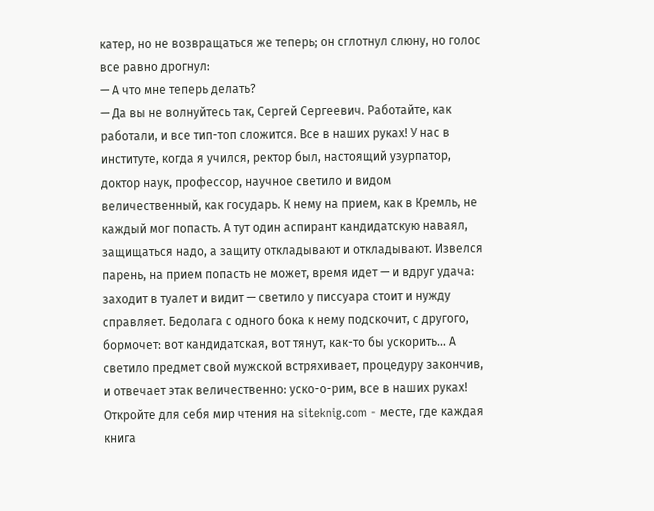катер, но не возвращаться же теперь; он сглотнул слюну, но голос все равно дрогнул:
— А что мне теперь делать?
— Да вы не волнуйтесь так, Сергей Сергеевич. Работайте, как работали, и все тип-топ сложится. Все в наших руках! У нас в институте, когда я учился, ректор был, настоящий узурпатор, доктор наук, профессор, научное светило и видом величественный, как государь. К нему на прием, как в Кремль, не каждый мог попасть. А тут один аспирант кандидатскую наваял, защищаться надо, а защиту откладывают и откладывают. Извелся парень, на прием попасть не может, время идет — и вдруг удача: заходит в туалет и видит — светило у писсуара стоит и нужду справляет. Бедолага с одного бока к нему подскочит, с другого, бормочет: вот кандидатская, вот тянут, как-то бы ускорить… А светило предмет свой мужской встряхивает, процедуру закончив, и отвечает этак величественно: уско-о-рим, все в наших руках!
Откройте для себя мир чтения на siteknig.com - месте, где каждая книга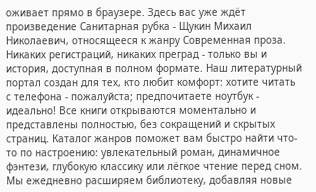оживает прямо в браузере. Здесь вас уже ждёт произведение Санитарная рубка - Щукин Михаил Николаевич, относящееся к жанру Современная проза. Никаких регистраций, никаких преград - только вы и история, доступная в полном формате. Наш литературный портал создан для тех, кто любит комфорт: хотите читать с телефона - пожалуйста; предпочитаете ноутбук - идеально! Все книги открываются моментально и представлены полностью, без сокращений и скрытых страниц. Каталог жанров поможет вам быстро найти что-то по настроению: увлекательный роман, динамичное фэнтези, глубокую классику или лёгкое чтение перед сном. Мы ежедневно расширяем библиотеку, добавляя новые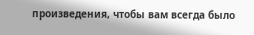произведения, чтобы вам всегда было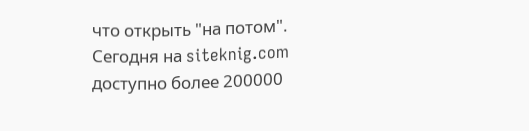что открыть "на потом". Сегодня на siteknig.com доступно более 200000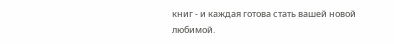книг - и каждая готова стать вашей новой любимой.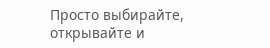Просто выбирайте, открывайте и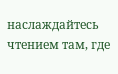наслаждайтесь чтением там, где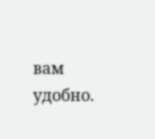вам удобно.